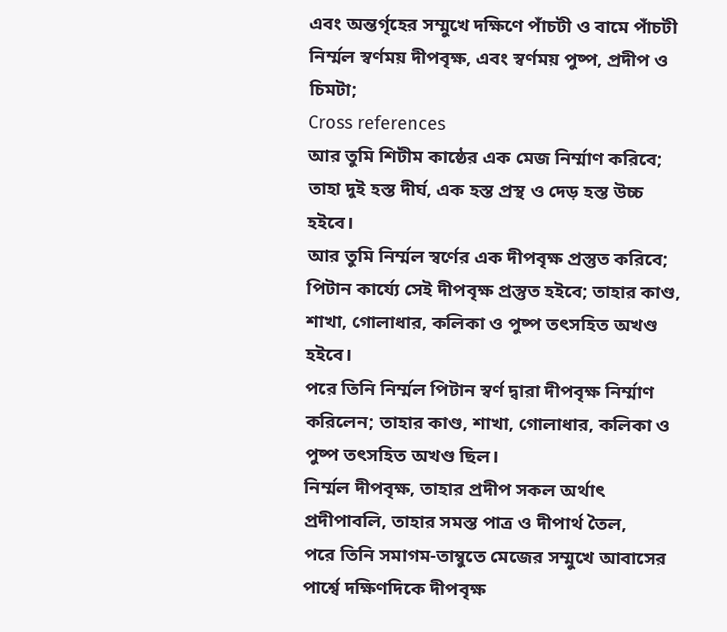এবং অন্তর্গৃহের সম্মুখে দক্ষিণে পাঁচটী ও বামে পাঁচটী নির্ম্মল স্বর্ণময় দীপবৃক্ষ, এবং স্বর্ণময় পুষ্প, প্রদীপ ও চিমটা;
Cross references
আর তুমি শিটীম কাষ্ঠের এক মেজ নির্ম্মাণ করিবে; তাহা দুই হস্ত দীর্ঘ, এক হস্ত প্রস্থ ও দেড় হস্ত উচ্চ হইবে।
আর তুমি নির্ম্মল স্বর্ণের এক দীপবৃক্ষ প্রস্তুত করিবে; পিটান কার্য্যে সেই দীপবৃক্ষ প্রস্তুত হইবে; তাহার কাণ্ড, শাখা, গোলাধার, কলিকা ও পুষ্প তৎসহিত অখণ্ড হইবে।
পরে তিনি নির্ম্মল পিটান স্বর্ণ দ্বারা দীপবৃক্ষ নির্ম্মাণ করিলেন; তাহার কাণ্ড, শাখা, গোলাধার, কলিকা ও পুষ্প তৎসহিত অখণ্ড ছিল।
নির্ম্মল দীপবৃক্ষ, তাহার প্রদীপ সকল অর্থাৎ প্রদীপাবলি, তাহার সমস্ত পাত্র ও দীপার্থ তৈল,
পরে তিনি সমাগম-তাম্বুতে মেজের সম্মুখে আবাসের পার্শ্বে দক্ষিণদিকে দীপবৃক্ষ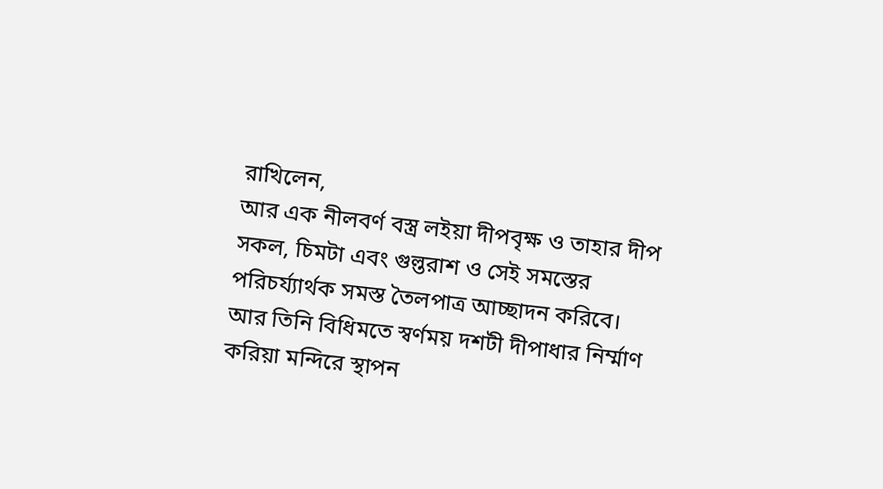রাখিলেন,
আর এক নীলবর্ণ বস্ত্র লইয়া দীপবৃক্ষ ও তাহার দীপ সকল, চিমটা এবং গুল্তরাশ ও সেই সমস্তের পরিচর্য্যার্থক সমস্ত তৈলপাত্র আচ্ছাদন করিবে।
আর তিনি বিধিমতে স্বর্ণময় দশটী দীপাধার নির্ম্মাণ করিয়া মন্দিরে স্থাপন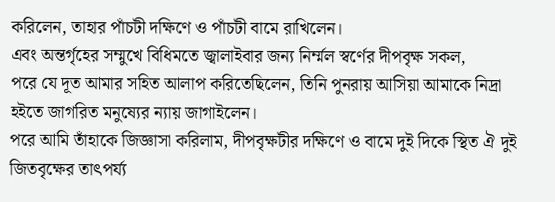করিলেন, তাহার পাঁচটী দক্ষিণে ও পাঁচটী বামে রাখিলেন।
এবং অন্তর্গৃহের সম্মুখে বিধিমতে জ্বালাইবার জন্য নির্ম্মল স্বর্ণের দীপবৃক্ষ সকল,
পরে যে দূত আমার সহিত আলাপ করিতেছিলেন, তিনি পুনরায় আসিয়া আমাকে নিদ্রা হইতে জাগরিত মনুষ্যের ন্যায় জাগাইলেন।
পরে আমি তাঁহাকে জিজ্ঞাসা করিলাম, দীপবৃক্ষটীর দক্ষিণে ও বামে দুই দিকে স্থিত ঐ দুই জিতবৃক্ষের তাৎপর্য্য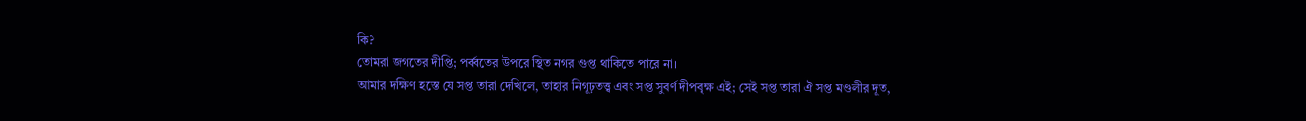কি?
তোমরা জগতের দীপ্তি; পর্ব্বতের উপরে স্থিত নগর গুপ্ত থাকিতে পারে না।
আমার দক্ষিণ হস্তে যে সপ্ত তারা দেখিলে, তাহার নিগূঢ়তত্ত্ব এবং সপ্ত সুবর্ণ দীপবৃক্ষ এই; সেই সপ্ত তারা ঐ সপ্ত মণ্ডলীর দূত,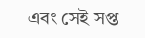এবং সেই সপ্ত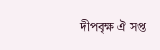দীপবৃক্ষ ঐ সপ্ত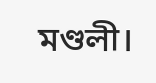মণ্ডলী।